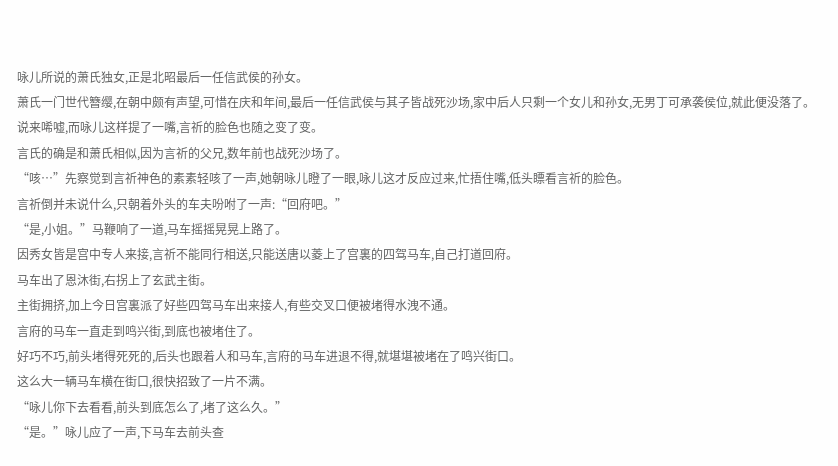咏儿所说的萧氏独女,正是北昭最后一任信武侯的孙女。
萧氏一门世代簪缨,在朝中颇有声望,可惜在庆和年间,最后一任信武侯与其子皆战死沙场,家中后人只剩一个女儿和孙女,无男丁可承袭侯位,就此便没落了。
说来唏嘘,而咏儿这样提了一嘴,言祈的脸色也随之变了变。
言氏的确是和萧氏相似,因为言祈的父兄,数年前也战死沙场了。
“咳…”先察觉到言祈神色的素素轻咳了一声,她朝咏儿瞪了一眼,咏儿这才反应过来,忙捂住嘴,低头瞟看言祈的脸色。
言祈倒并未说什么,只朝着外头的车夫吩咐了一声:“回府吧。”
“是,小姐。”马鞭响了一道,马车摇摇晃晃上路了。
因秀女皆是宫中专人来接,言祈不能同行相送,只能送唐以菱上了宫裏的四驾马车,自己打道回府。
马车出了恩沐街,右拐上了玄武主街。
主街拥挤,加上今日宫裏派了好些四驾马车出来接人,有些交叉口便被堵得水洩不通。
言府的马车一直走到鸣兴街,到底也被堵住了。
好巧不巧,前头堵得死死的,后头也跟着人和马车,言府的马车进退不得,就堪堪被堵在了鸣兴街口。
这么大一辆马车横在街口,很快招致了一片不满。
“咏儿你下去看看,前头到底怎么了,堵了这么久。”
“是。”咏儿应了一声,下马车去前头查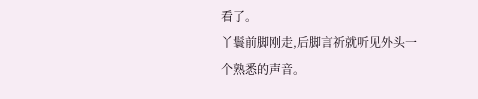看了。
丫鬟前脚刚走,后脚言祈就听见外头一个熟悉的声音。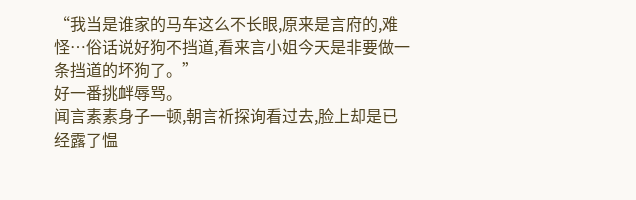“我当是谁家的马车这么不长眼,原来是言府的,难怪…俗话说好狗不挡道,看来言小姐今天是非要做一条挡道的坏狗了。”
好一番挑衅辱骂。
闻言素素身子一顿,朝言祈探询看过去,脸上却是已经露了愠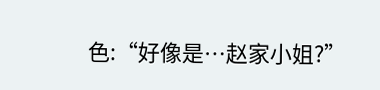色:“好像是…赵家小姐?”